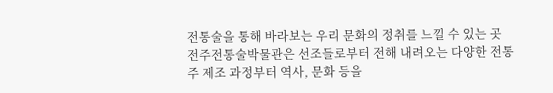전통술을 통해 바라보는 우리 문화의 정취를 느낄 수 있는 곳
전주전통술박물관은 선조들로부터 전해 내려오는 다양한 전통주 제조 과정부터 역사, 문화 등을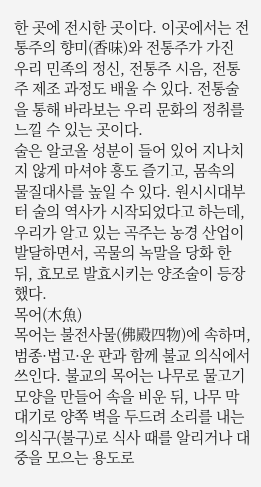한 곳에 전시한 곳이다. 이곳에서는 전통주의 향미(香味)와 전통주가 가진 우리 민족의 정신, 전통주 시음, 전통주 제조 과정도 배울 수 있다. 전통술을 통해 바라보는 우리 문화의 정취를 느낄 수 있는 곳이다.
술은 알코올 성분이 들어 있어 지나치지 않게 마셔야 흥도 즐기고, 몸속의 물질대사를 높일 수 있다. 원시시대부터 술의 역사가 시작되었다고 하는데, 우리가 알고 있는 곡주는 농경 산업이 발달하면서, 곡물의 녹말을 당화 한 뒤, 효모로 발효시키는 양조술이 등장했다.
목어(木魚)
목어는 불전사물(佛殿四物)에 속하며, 범종·법고·운 판과 함께 불교 의식에서 쓰인다. 불교의 목어는 나무로 물고기 모양을 만들어 속을 비운 뒤, 나무 막대기로 양쪽 벽을 두드려 소리를 내는 의식구(불구)로 식사 때를 알리거나 대중을 모으는 용도로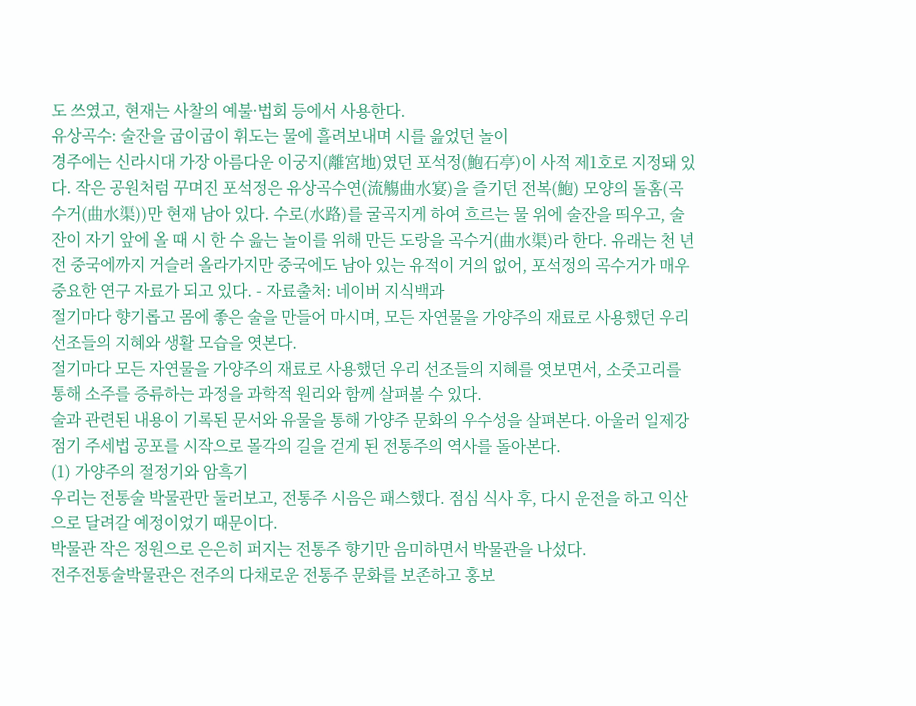도 쓰였고, 현재는 사찰의 예불·법회 등에서 사용한다.
유상곡수: 술잔을 굽이굽이 휘도는 물에 흘려보내며 시를 읊었던 놀이
경주에는 신라시대 가장 아름다운 이궁지(離宮地)였던 포석정(鮑石亭)이 사적 제1호로 지정돼 있다. 작은 공원처럼 꾸며진 포석정은 유상곡수연(流觴曲水宴)을 즐기던 전복(鮑) 모양의 돌홈(곡수거(曲水渠))만 현재 남아 있다. 수로(水路)를 굴곡지게 하여 흐르는 물 위에 술잔을 띄우고, 술잔이 자기 앞에 올 때 시 한 수 읊는 놀이를 위해 만든 도랑을 곡수거(曲水渠)라 한다. 유래는 천 년 전 중국에까지 거슬러 올라가지만 중국에도 남아 있는 유적이 거의 없어, 포석정의 곡수거가 매우 중요한 연구 자료가 되고 있다. - 자료출처: 네이버 지식백과
절기마다 향기롭고 몸에 좋은 술을 만들어 마시며, 모든 자연물을 가양주의 재료로 사용했던 우리 선조들의 지혜와 생활 모습을 엿본다.
절기마다 모든 자연물을 가양주의 재료로 사용했던 우리 선조들의 지혜를 엿보면서, 소줏고리를 통해 소주를 증류하는 과정을 과학적 원리와 함께 살펴볼 수 있다.
술과 관련된 내용이 기록된 문서와 유물을 통해 가양주 문화의 우수성을 살펴본다. 아울러 일제강점기 주세법 공포를 시작으로 몰각의 길을 걷게 된 전통주의 역사를 돌아본다.
(1) 가양주의 절정기와 암흑기
우리는 전통술 박물관만 둘러보고, 전통주 시음은 패스했다. 점심 식사 후, 다시 운전을 하고 익산으로 달려갈 예정이었기 때문이다.
박물관 작은 정원으로 은은히 퍼지는 전통주 향기만 음미하면서 박물관을 나섰다.
전주전통술박물관은 전주의 다채로운 전통주 문화를 보존하고 홍보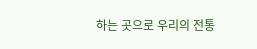하는 곳으로 우리의 전통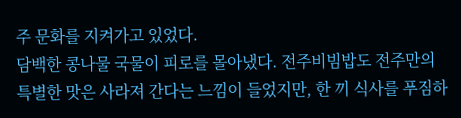주 문화를 지켜가고 있었다.
담백한 콩나물 국물이 피로를 몰아냈다. 전주비빔밥도 전주만의 특별한 맛은 사라져 간다는 느낌이 들었지만, 한 끼 식사를 푸짐하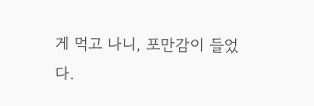게 먹고 나니, 포만감이 들었다.